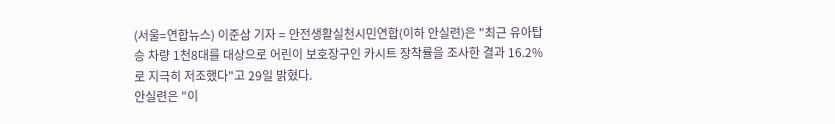(서울=연합뉴스) 이준삼 기자 = 안전생활실천시민연합(이하 안실련)은 "최근 유아탑승 차량 1천8대를 대상으로 어린이 보호장구인 카시트 장착률을 조사한 결과 16.2%로 지극히 저조했다"고 29일 밝혔다.
안실련은 "이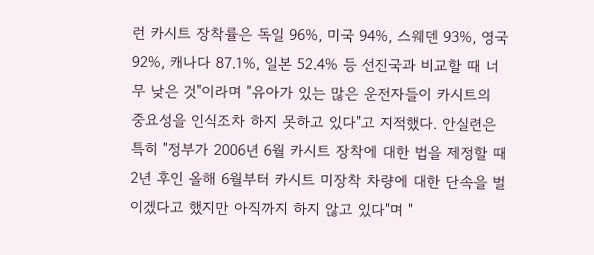런 카시트 장착률은 독일 96%, 미국 94%, 스웨덴 93%, 영국 92%, 캐나다 87.1%, 일본 52.4% 등 선진국과 비교할 때 너무 낮은 것"이라며 "유아가 있는 많은 운전자들이 카시트의 중요성을 인식조차 하지 못하고 있다"고 지적했다. 안실련은 특히 "정부가 2006년 6월 카시트 장착에 대한 법을 제정할 때 2년 후인 올해 6월부터 카시트 미장착 차량에 대한 단속을 벌이겠다고 했지만 아직까지 하지 않고 있다"며 "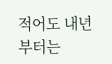적어도 내년부터는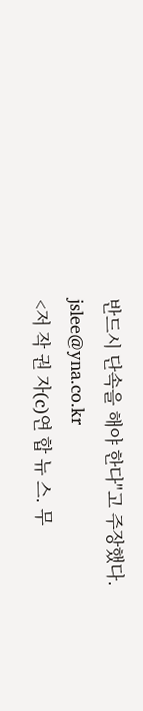반드시 단속을 해야 한다"고 주장했다.
jslee@yna.co.kr
<저 작 권 자(c)연 합 뉴 스. 무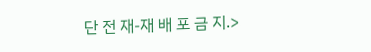단 전 재-재 배 포 금 지.>